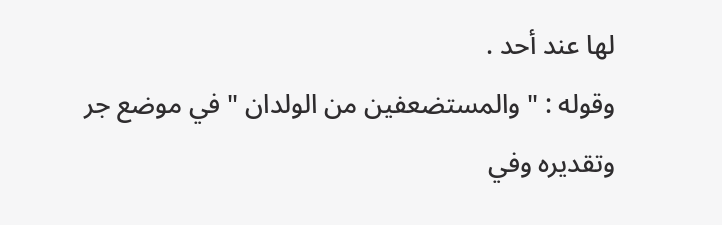لها عند أحد .
وقوله : " والمستضعفين من الولدان " في موضع جر وتقديره وفي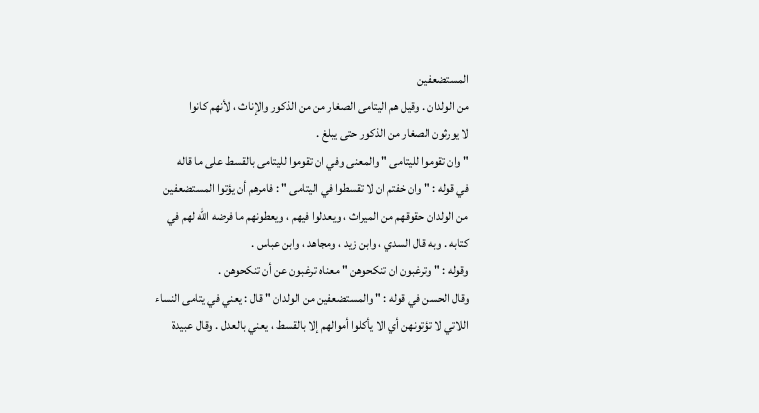المستضعفين
من الولدان . وقيل هم اليتامى الصغار من من الذكور والإناث ، لأنهم كانوا
لا يورثون الصغار من الذكور حتى يبلغ .
" وان تقوموا لليتامى " والمعنى وفي ان تقوموا لليتامى بالقسط على ما قاله
في قوله : " وان خفتم ان لا تقسطوا في اليتامى " : فامرهم أن يؤتوا المستضعفين
من الولدان حقوقهم من الميراث ، ويعدلوا فيهم ، ويعطونهم ما فرضه الله لهم في
كتابه . وبه قال السدي ، وابن زيد ، ومجاهد ، وابن عباس .
وقوله : " وترغبون ان تنكحوهن " معناه ترغبون عن أن تنكحوهن .
وقال الحسن في قوله : " والمستضعفين من الولدان " قال : يعني في يتامى النساء
اللاتي لا تؤتونهن أي الا يأكلوا أموالهم إلا بالقسط ، يعني بالعدل . وقال عبيدة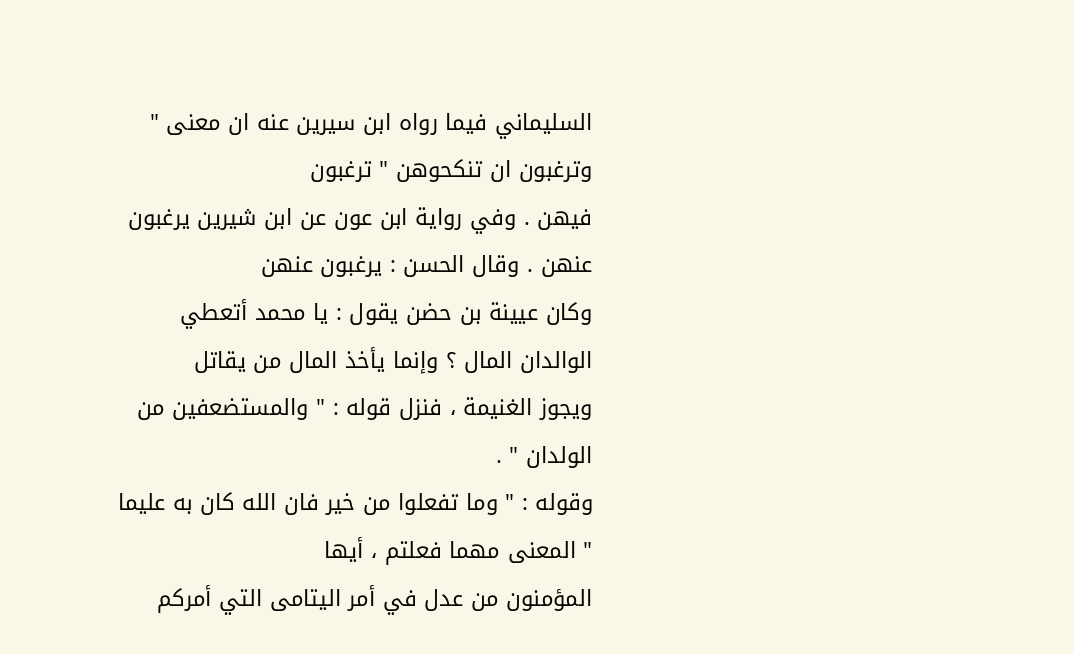السليماني فيما رواه ابن سيرين عنه ان معنى " وترغبون ان تنكحوهن " ترغبون
فيهن . وفي رواية ابن عون عن ابن شيرين يرغبون عنهن . وقال الحسن : يرغبون عنهن
وكان عيينة بن حضن يقول : يا محمد أتعطي الوالدان المال ؟ وإنما يأخذ المال من يقاتل
ويجوز الغنيمة ، فنزل قوله : " والمستضعفين من الولدان " .
وقوله : " وما تفعلوا من خير فان الله كان به عليما " المعنى مهما فعلتم ، أيها
المؤمنون من عدل في أمر اليتامى التي أمركم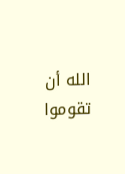الله أن تقوموا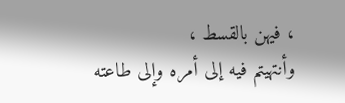، فيهن بالقسط ،
وأنتهيتم فيه إلى أمره وإلى طاعته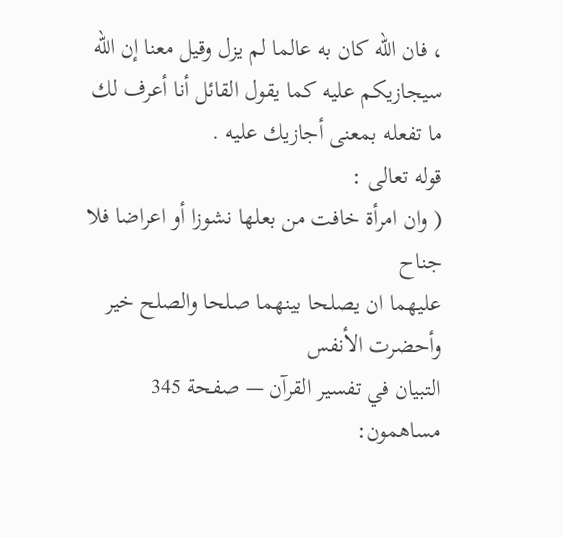، فان الله كان به عالما لم يزل وقيل معنا إن الله
سيجازيكم عليه كما يقول القائل أنا أعرف لك ما تفعله بمعنى أجازيك عليه .
قوله تعالى :
( وان امرأة خافت من بعلها نشوزا أو اعراضا فلا جناح
عليهما ان يصلحا بينهما صلحا والصلح خير وأحضرت الأنفس
التبيان في تفسير القرآن — صفحة 345
مساهمون: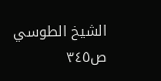الشيخ الطوسي
ص٣٤٥